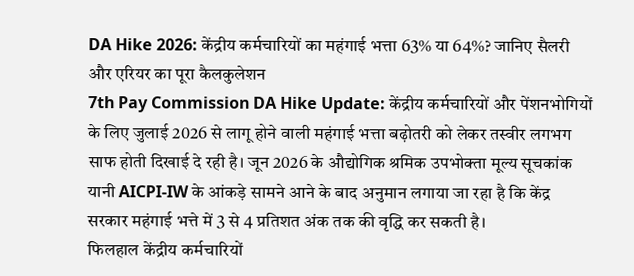DA Hike 2026: केंद्रीय कर्मचारियों का महंगाई भत्ता 63% या 64%? जानिए सैलरी और एरियर का पूरा कैलकुलेशन
7th Pay Commission DA Hike Update: केंद्रीय कर्मचारियों और पेंशनभोगियों के लिए जुलाई 2026 से लागू होने वाली महंगाई भत्ता बढ़ोतरी को लेकर तस्वीर लगभग साफ होती दिखाई दे रही है। जून 2026 के औद्योगिक श्रमिक उपभोक्ता मूल्य सूचकांक यानी AICPI-IW के आंकड़े सामने आने के बाद अनुमान लगाया जा रहा है कि केंद्र सरकार महंगाई भत्ते में 3 से 4 प्रतिशत अंक तक की वृद्धि कर सकती है।
फिलहाल केंद्रीय कर्मचारियों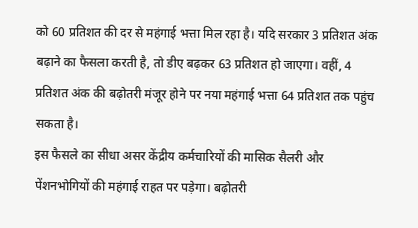को 60 प्रतिशत की दर से महंगाई भत्ता मिल रहा है। यदि सरकार 3 प्रतिशत अंक बढ़ाने का फैसला करती है, तो डीए बढ़कर 63 प्रतिशत हो जाएगा। वहीं, 4 प्रतिशत अंक की बढ़ोतरी मंजूर होने पर नया महंगाई भत्ता 64 प्रतिशत तक पहुंच सकता है।
इस फैसले का सीधा असर केंद्रीय कर्मचारियों की मासिक सैलरी और पेंशनभोगियों की महंगाई राहत पर पड़ेगा। बढ़ोतरी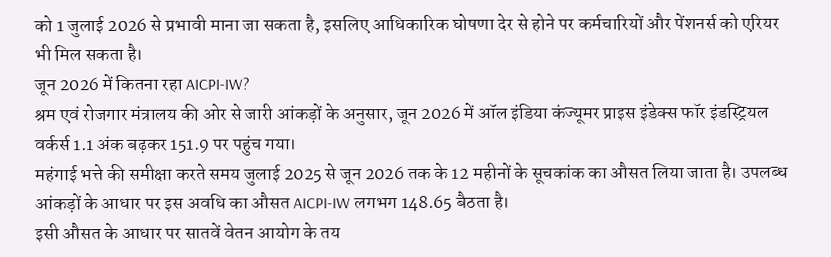को 1 जुलाई 2026 से प्रभावी माना जा सकता है, इसलिए आधिकारिक घोषणा देर से होने पर कर्मचारियों और पेंशनर्स को एरियर भी मिल सकता है।
जून 2026 में कितना रहा AICPI-IW?
श्रम एवं रोजगार मंत्रालय की ओर से जारी आंकड़ों के अनुसार, जून 2026 में ऑल इंडिया कंज्यूमर प्राइस इंडेक्स फॉर इंडस्ट्रियल वर्कर्स 1.1 अंक बढ़कर 151.9 पर पहुंच गया।
महंगाई भत्ते की समीक्षा करते समय जुलाई 2025 से जून 2026 तक के 12 महीनों के सूचकांक का औसत लिया जाता है। उपलब्ध आंकड़ों के आधार पर इस अवधि का औसत AICPI-IW लगभग 148.65 बैठता है।
इसी औसत के आधार पर सातवें वेतन आयोग के तय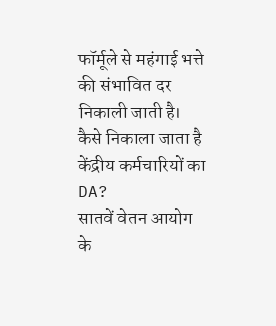फॉर्मूले से महंगाई भत्ते की संभावित दर निकाली जाती है।
कैसे निकाला जाता है केंद्रीय कर्मचारियों का DA?
सातवें वेतन आयोग के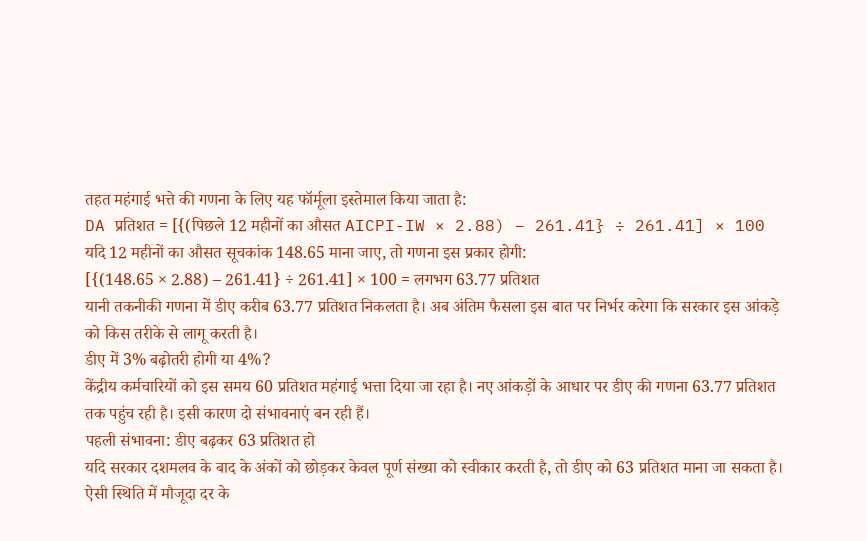तहत महंगाई भत्ते की गणना के लिए यह फॉर्मूला इस्तेमाल किया जाता है:
DA प्रतिशत = [{(पिछले 12 महीनों का औसत AICPI-IW × 2.88) – 261.41} ÷ 261.41] × 100
यदि 12 महीनों का औसत सूचकांक 148.65 माना जाए, तो गणना इस प्रकार होगी:
[{(148.65 × 2.88) – 261.41} ÷ 261.41] × 100 = लगभग 63.77 प्रतिशत
यानी तकनीकी गणना में डीए करीब 63.77 प्रतिशत निकलता है। अब अंतिम फैसला इस बात पर निर्भर करेगा कि सरकार इस आंकड़े को किस तरीके से लागू करती है।
डीए में 3% बढ़ोतरी होगी या 4%?
केंद्रीय कर्मचारियों को इस समय 60 प्रतिशत महंगाई भत्ता दिया जा रहा है। नए आंकड़ों के आधार पर डीए की गणना 63.77 प्रतिशत तक पहुंच रही है। इसी कारण दो संभावनाएं बन रही हैं।
पहली संभावना: डीए बढ़कर 63 प्रतिशत हो
यदि सरकार दशमलव के बाद के अंकों को छोड़कर केवल पूर्ण संख्या को स्वीकार करती है, तो डीए को 63 प्रतिशत माना जा सकता है। ऐसी स्थिति में मौजूदा दर के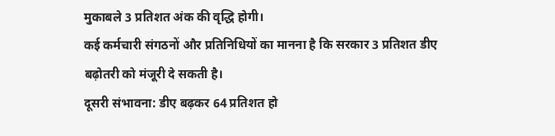मुकाबले 3 प्रतिशत अंक की वृद्धि होगी।
कई कर्मचारी संगठनों और प्रतिनिधियों का मानना है कि सरकार 3 प्रतिशत डीए बढ़ोतरी को मंजूरी दे सकती है।
दूसरी संभावना: डीए बढ़कर 64 प्रतिशत हो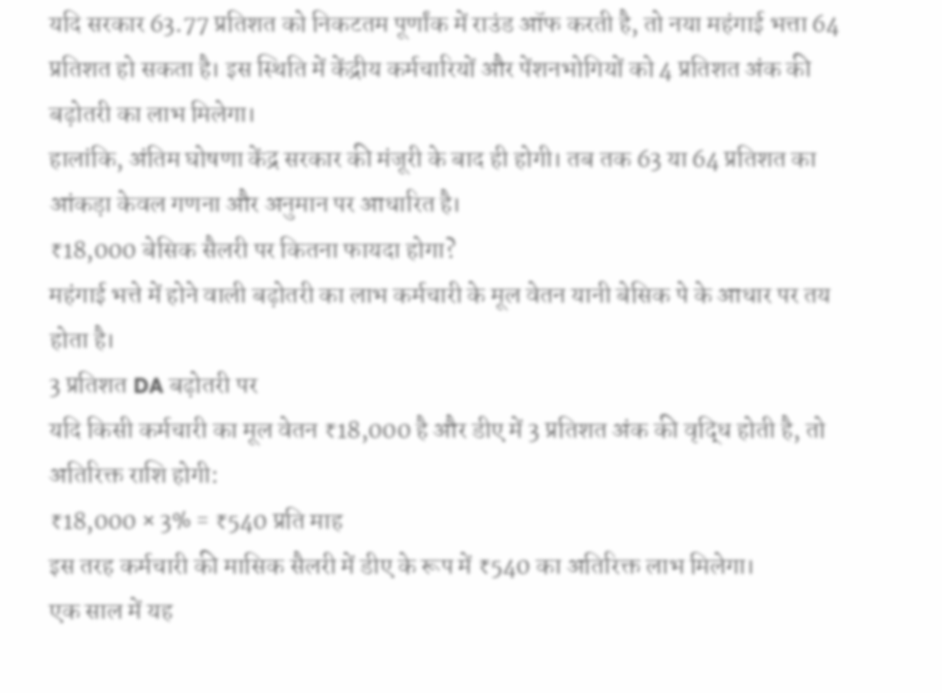यदि सरकार 63.77 प्रतिशत को निकटतम पूर्णांक में राउंड ऑफ करती है, तो नया महंगाई भत्ता 64 प्रतिशत हो सकता है। इस स्थिति में केंद्रीय कर्मचारियों और पेंशनभोगियों को 4 प्रतिशत अंक की बढ़ोतरी का लाभ मिलेगा।
हालांकि, अंतिम घोषणा केंद्र सरकार की मंजूरी के बाद ही होगी। तब तक 63 या 64 प्रतिशत का आंकड़ा केवल गणना और अनुमान पर आधारित है।
₹18,000 बेसिक सैलरी पर कितना फायदा होगा?
महंगाई भत्ते में होने वाली बढ़ोतरी का लाभ कर्मचारी के मूल वेतन यानी बेसिक पे के आधार पर तय होता है।
3 प्रतिशत DA बढ़ोतरी पर
यदि किसी कर्मचारी का मूल वेतन ₹18,000 है और डीए में 3 प्रतिशत अंक की वृद्धि होती है, तो अतिरिक्त राशि होगी:
₹18,000 × 3% = ₹540 प्रति माह
इस तरह कर्मचारी की मासिक सैलरी में डीए के रूप में ₹540 का अतिरिक्त लाभ मिलेगा।
एक साल में यह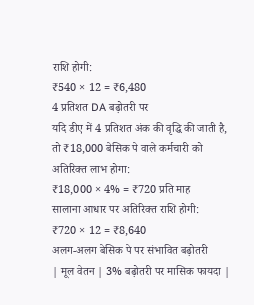राशि होगी:
₹540 × 12 = ₹6,480
4 प्रतिशत DA बढ़ोतरी पर
यदि डीए में 4 प्रतिशत अंक की वृद्धि की जाती है, तो ₹18,000 बेसिक पे वाले कर्मचारी को अतिरिक्त लाभ होगा:
₹18,000 × 4% = ₹720 प्रति माह
सालाना आधार पर अतिरिक्त राशि होगी:
₹720 × 12 = ₹8,640
अलग-अलग बेसिक पे पर संभावित बढ़ोतरी
| मूल वेतन | 3% बढ़ोतरी पर मासिक फायदा |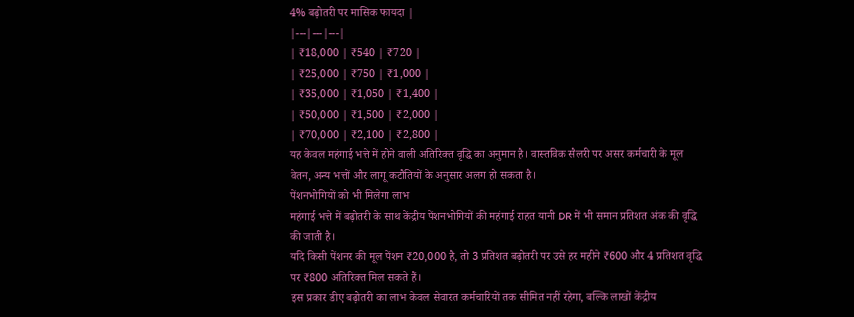4% बढ़ोतरी पर मासिक फायदा |
|---|---|---|
| ₹18,000 | ₹540 | ₹720 |
| ₹25,000 | ₹750 | ₹1,000 |
| ₹35,000 | ₹1,050 | ₹1,400 |
| ₹50,000 | ₹1,500 | ₹2,000 |
| ₹70,000 | ₹2,100 | ₹2,800 |
यह केवल महंगाई भत्ते में होने वाली अतिरिक्त वृद्धि का अनुमान है। वास्तविक सैलरी पर असर कर्मचारी के मूल वेतन, अन्य भत्तों और लागू कटौतियों के अनुसार अलग हो सकता है।
पेंशनभोगियों को भी मिलेगा लाभ
महंगाई भत्ते में बढ़ोतरी के साथ केंद्रीय पेंशनभोगियों की महंगाई राहत यानी DR में भी समान प्रतिशत अंक की वृद्धि की जाती है।
यदि किसी पेंशनर की मूल पेंशन ₹20,000 है, तो 3 प्रतिशत बढ़ोतरी पर उसे हर महीने ₹600 और 4 प्रतिशत वृद्धि पर ₹800 अतिरिक्त मिल सकते हैं।
इस प्रकार डीए बढ़ोतरी का लाभ केवल सेवारत कर्मचारियों तक सीमित नहीं रहेगा, बल्कि लाखों केंद्रीय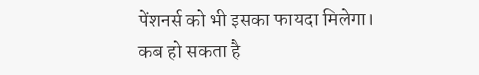पेंशनर्स को भी इसका फायदा मिलेगा।
कब हो सकता है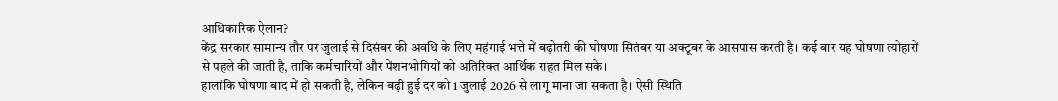आधिकारिक ऐलान?
केंद्र सरकार सामान्य तौर पर जुलाई से दिसंबर की अवधि के लिए महंगाई भत्ते में बढ़ोतरी की घोषणा सितंबर या अक्टूबर के आसपास करती है। कई बार यह घोषणा त्योहारों से पहले की जाती है, ताकि कर्मचारियों और पेंशनभोगियों को अतिरिक्त आर्थिक राहत मिल सके।
हालांकि घोषणा बाद में हो सकती है, लेकिन बढ़ी हुई दर को 1 जुलाई 2026 से लागू माना जा सकता है। ऐसी स्थिति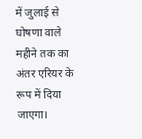में जुलाई से घोषणा वाले महीने तक का अंतर एरियर के रूप में दिया जाएगा।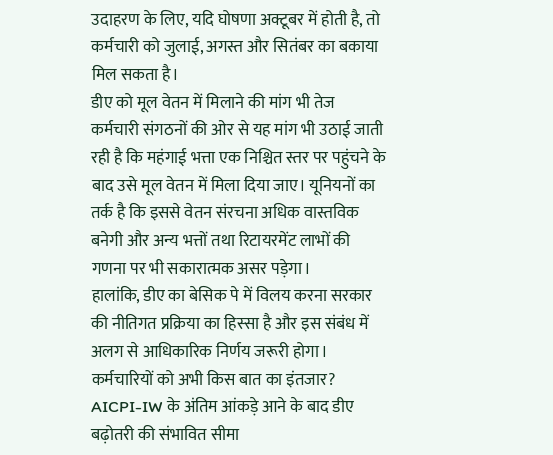उदाहरण के लिए, यदि घोषणा अक्टूबर में होती है, तो कर्मचारी को जुलाई, अगस्त और सितंबर का बकाया मिल सकता है।
डीए को मूल वेतन में मिलाने की मांग भी तेज
कर्मचारी संगठनों की ओर से यह मांग भी उठाई जाती रही है कि महंगाई भत्ता एक निश्चित स्तर पर पहुंचने के बाद उसे मूल वेतन में मिला दिया जाए। यूनियनों का तर्क है कि इससे वेतन संरचना अधिक वास्तविक बनेगी और अन्य भत्तों तथा रिटायरमेंट लाभों की गणना पर भी सकारात्मक असर पड़ेगा।
हालांकि, डीए का बेसिक पे में विलय करना सरकार की नीतिगत प्रक्रिया का हिस्सा है और इस संबंध में अलग से आधिकारिक निर्णय जरूरी होगा।
कर्मचारियों को अभी किस बात का इंतजार?
AICPI-IW के अंतिम आंकड़े आने के बाद डीए बढ़ोतरी की संभावित सीमा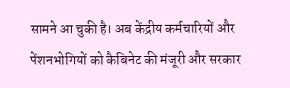सामने आ चुकी है। अब केंद्रीय कर्मचारियों और पेंशनभोगियों को कैबिनेट की मंजूरी और सरकार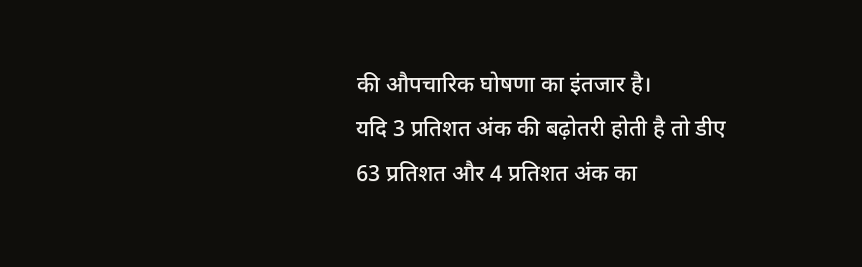की औपचारिक घोषणा का इंतजार है।
यदि 3 प्रतिशत अंक की बढ़ोतरी होती है तो डीए 63 प्रतिशत और 4 प्रतिशत अंक का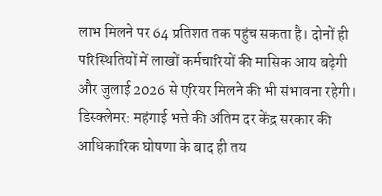लाभ मिलने पर 64 प्रतिशत तक पहुंच सकता है। दोनों ही परिस्थितियों में लाखों कर्मचारियों की मासिक आय बढ़ेगी और जुलाई 2026 से एरियर मिलने की भी संभावना रहेगी।
डिस्क्लेमर: महंगाई भत्ते की अंतिम दर केंद्र सरकार की आधिकारिक घोषणा के बाद ही तय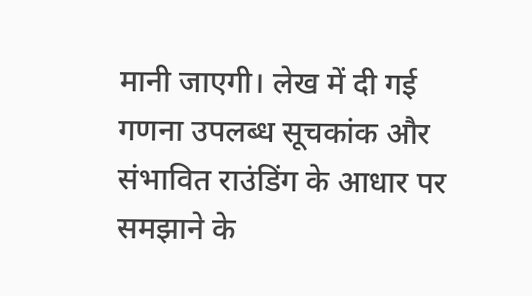मानी जाएगी। लेख में दी गई गणना उपलब्ध सूचकांक और संभावित राउंडिंग के आधार पर समझाने के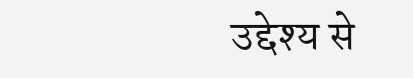उद्देश्य से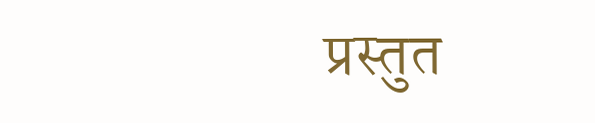प्रस्तुत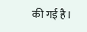की गई है।